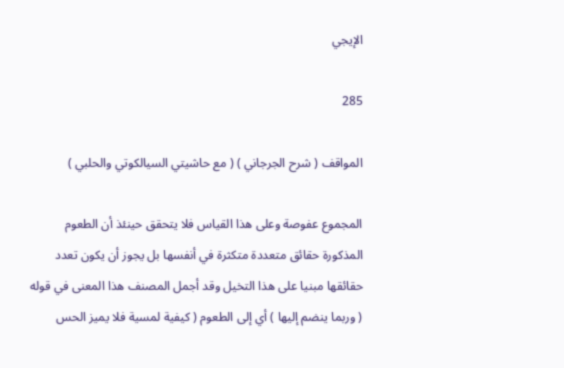الإيجي

285

المواقف ( شرح الجرجاني ) ( مع حاشيتي السيالكوتي والحلبي )

المجموع عفوصة وعلى هذا القياس فلا يتحقق حينئذ أن الطعوم المذكورة حقائق متعددة متكثرة في أنفسها بل يجوز أن يكون تعدد حقائقها مبنيا على هذا التخيل وقد أجمل المصنف هذا المعنى في قوله ( وربما ينضم إليها ) أي إلى الطعوم ( كيفية لمسية فلا يميز الحس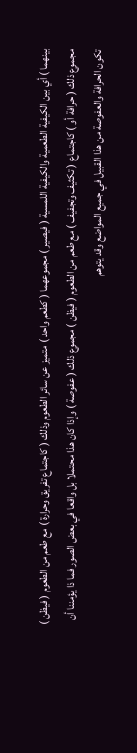بينهما ) أي بين الكيفية الطعمية والكيفية اللمسية ( فيصير ) مجموعهما ( كطعم واحد ) متميز عن سائر الطعوم وذلك ( كاجتماع تفريق وحرارة ) مع طعم من الطعوم ( فيظن ) مجموع ذلك ( حرافة أو ) كاجتماع ( تكثيف وتجفيف ) مع طعم من الطعوم ( فيظن ) مجموع ذلك ( عفوصة ) وإذا كان هذا محتملا بل واقعا في بعض الصور فما ذا يؤمننا أن تكون الحرافة والعفوصة من هذا القبيل في جميع المواضع وقد يتوهم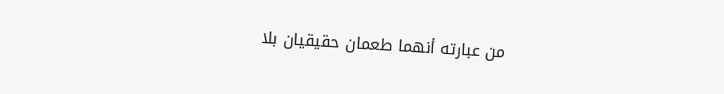من عبارته أنهما طعمان حقيقيان بلا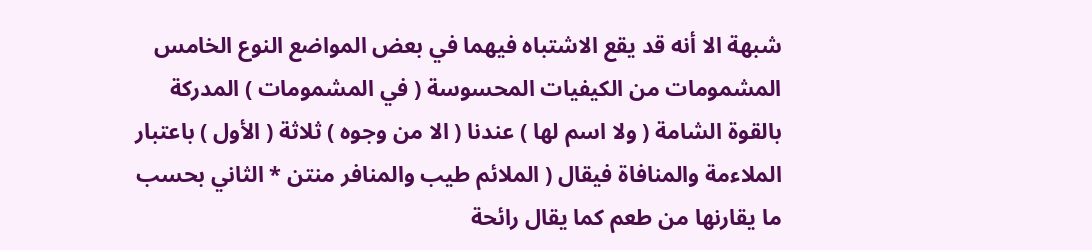شبهة الا أنه قد يقع الاشتباه فيهما في بعض المواضع النوع الخامس المشمومات من الكيفيات المحسوسة ( في المشمومات ) المدركة بالقوة الشامة ( ولا اسم لها ) عندنا ( الا من وجوه ) ثلاثة ( الأول ) باعتبار الملاءمة والمنافاة فيقال ( الملائم طيب والمنافر منتن * الثاني بحسب ما يقارنها من طعم كما يقال رائحة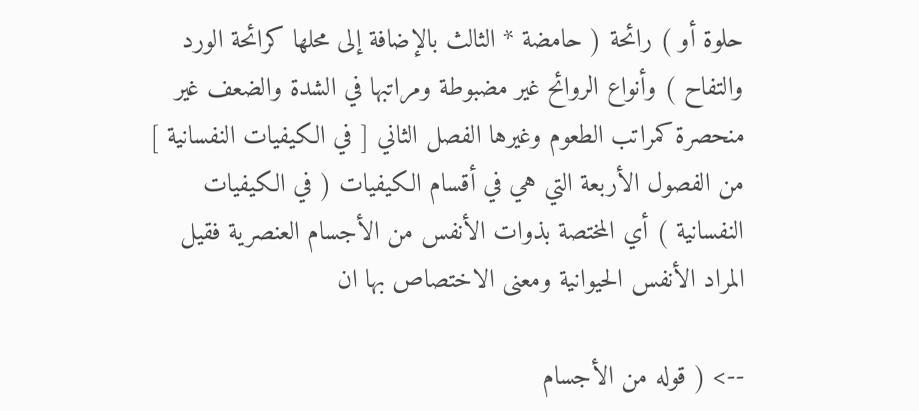حلوة أو ) رائحة ( حامضة * الثالث بالإضافة إلى محلها كرائحة الورد والتفاح ) وأنواع الروائح غير مضبوطة ومراتبها في الشدة والضعف غير منحصرة كمراتب الطعوم وغيرها الفصل الثاني [ في الكيفيات النفسانية ] من الفصول الأربعة التي هي في أقسام الكيفيات ( في الكيفيات النفسانية ) أي المختصة بذوات الأنفس من الأجسام العنصرية فقيل المراد الأنفس الحيوانية ومعنى الاختصاص بها ان

--> ( قوله من الأجسام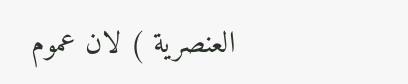العنصرية ) لان عموم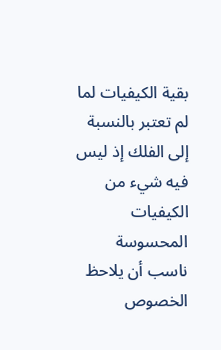بقية الكيفيات لما لم تعتبر بالنسبة إلى الفلك إذ ليس فيه شيء من الكيفيات المحسوسة ناسب أن يلاحظ الخصوص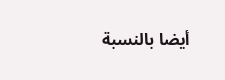أيضا بالنسبة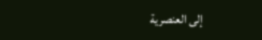إلى العنصرية